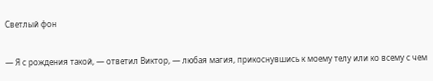Светлый фон

— Я с рождения такой, — ответил Виктор, — любая магия, прикоснувшись к моему телу или ко всему с чем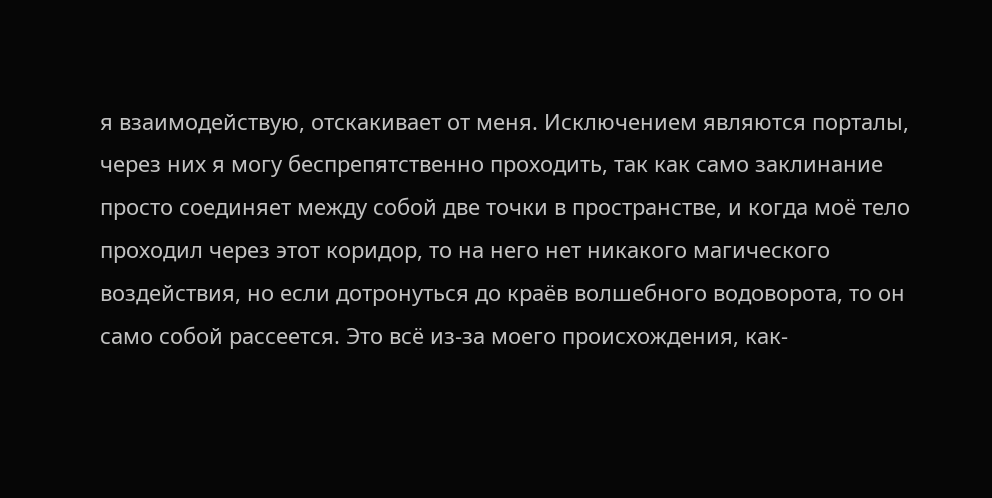я взаимодействую, отскакивает от меня. Исключением являются порталы, через них я могу беспрепятственно проходить, так как само заклинание просто соединяет между собой две точки в пространстве, и когда моё тело проходил через этот коридор, то на него нет никакого магического воздействия, но если дотронуться до краёв волшебного водоворота, то он само собой рассеется. Это всё из-за моего происхождения, как-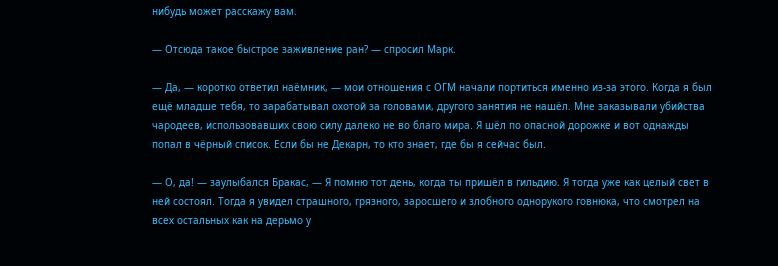нибудь может расскажу вам.

— Отсюда такое быстрое заживление ран? — спросил Марк.

— Да, — коротко ответил наёмник, — мои отношения с ОГМ начали портиться именно из-за этого. Когда я был ещё младше тебя, то зарабатывал охотой за головами, другого занятия не нашёл. Мне заказывали убийства чародеев, использовавших свою силу далеко не во благо мира. Я шёл по опасной дорожке и вот однажды попал в чёрный список. Если бы не Декарн, то кто знает, где бы я сейчас был.

— О, да! — заулыбался Бракас, — Я помню тот день, когда ты пришёл в гильдию. Я тогда уже как целый свет в ней состоял. Тогда я увидел страшного, грязного, заросшего и злобного однорукого говнюка, что смотрел на всех остальных как на дерьмо у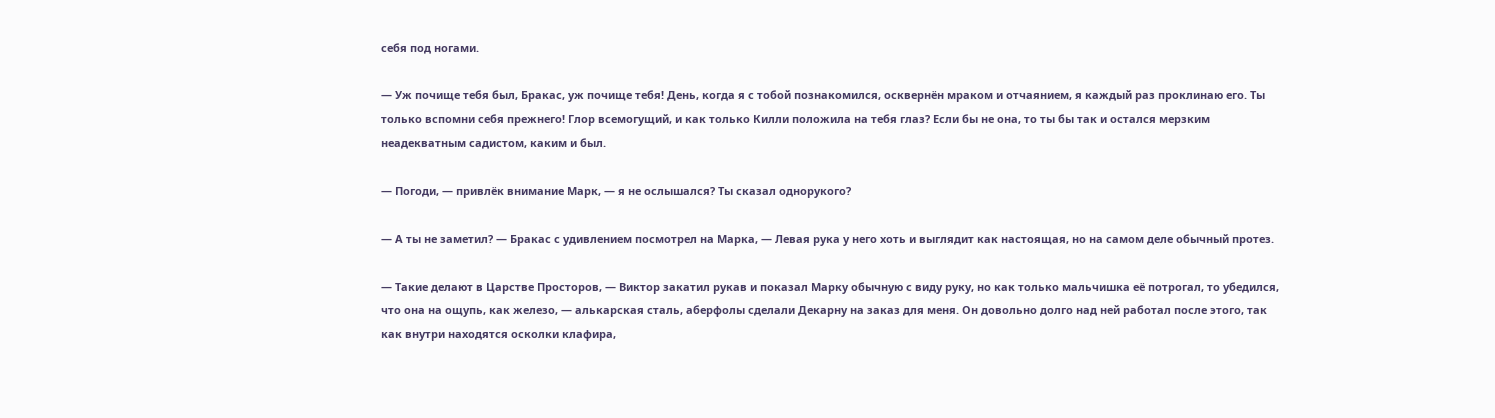себя под ногами.

— Уж почище тебя был, Бракас, уж почище тебя! День, когда я с тобой познакомился, осквернён мраком и отчаянием, я каждый раз проклинаю его. Ты только вспомни себя прежнего! Глор всемогущий, и как только Килли положила на тебя глаз? Если бы не она, то ты бы так и остался мерзким неадекватным садистом, каким и был.

— Погоди, — привлёк внимание Марк, — я не ослышался? Ты сказал однорукого?

— А ты не заметил? — Бракас с удивлением посмотрел на Марка, — Левая рука у него хоть и выглядит как настоящая, но на самом деле обычный протез.

— Такие делают в Царстве Просторов, — Виктор закатил рукав и показал Марку обычную с виду руку, но как только мальчишка её потрогал, то убедился, что она на ощупь, как железо, — алькарская сталь, аберфолы сделали Декарну на заказ для меня. Он довольно долго над ней работал после этого, так как внутри находятся осколки клафира,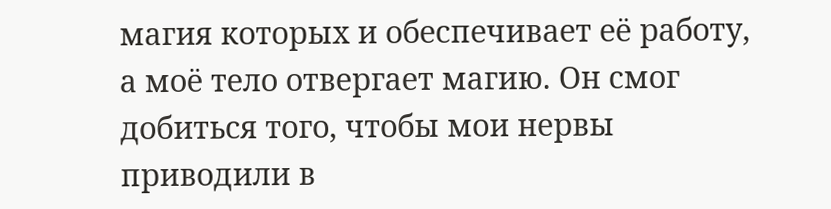магия которых и обеспечивает её работу, а моё тело отвергает магию. Он смог добиться того, чтобы мои нервы приводили в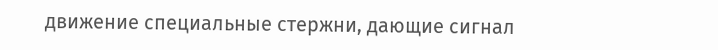движение специальные стержни, дающие сигнал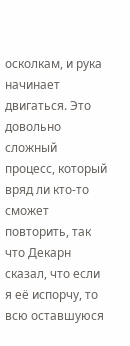осколкам, и рука начинает двигаться. Это довольно сложный процесс, который вряд ли кто-то сможет повторить, так что Декарн сказал, что если я её испорчу, то всю оставшуюся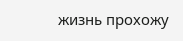жизнь прохожу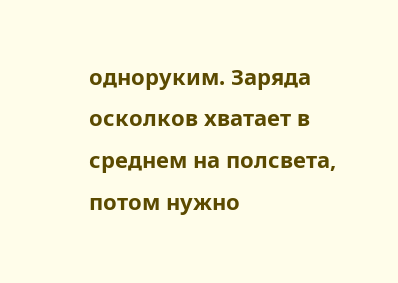одноруким. Заряда осколков хватает в среднем на полсвета, потом нужно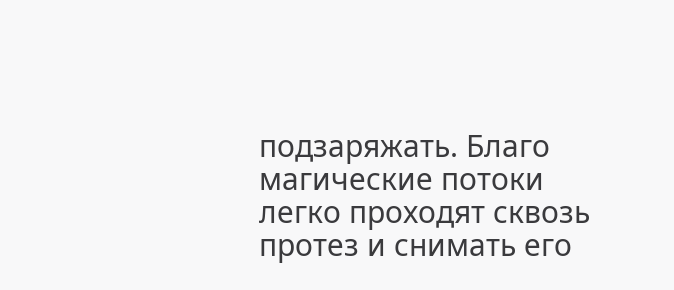подзаряжать. Благо магические потоки легко проходят сквозь протез и снимать его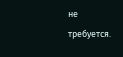не требуется.